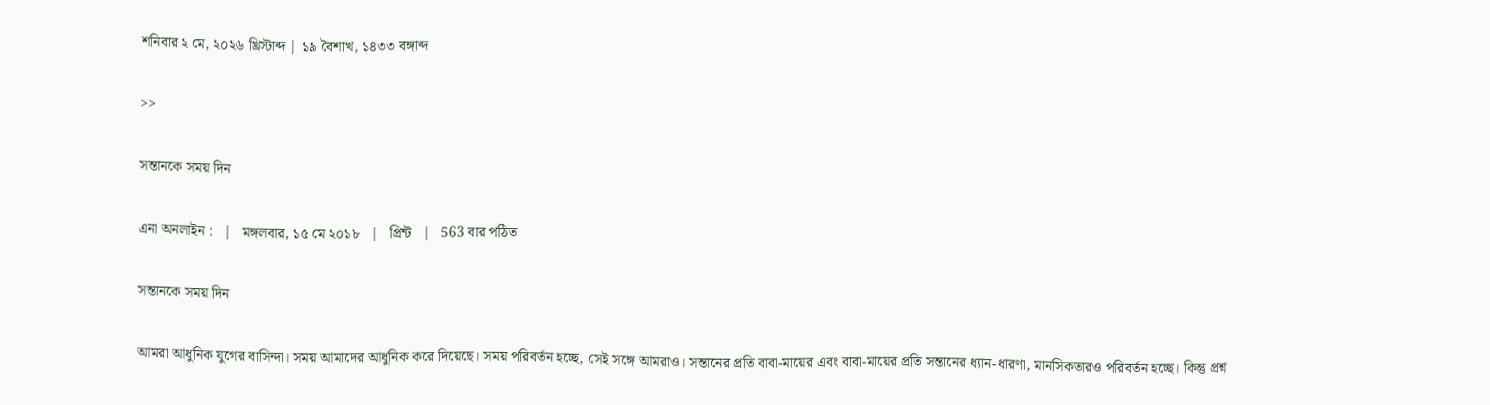শনিবার ২ মে, ২০২৬ খ্রিস্টাব্দ | ১৯ বৈশাখ, ১৪৩৩ বঙ্গাব্দ

>>

সন্তানকে সময় দিন

এনা অনলাইন :   |   মঙ্গলবার, ১৫ মে ২০১৮   |   প্রিন্ট   |   563 বার পঠিত

সন্তানকে সময় দিন

আমরা আধুনিক যুগের বাসিন্দা। সময় আমাদের আধুনিক করে দিয়েছে। সময় পরিবর্তন হচ্ছে, সেই সঙ্গে আমরাও। সন্তানের প্রতি বাবা-মায়ের এবং বাবা-মায়ের প্রতি সন্তানের ধ্যান-ধারণা, মানসিকতারও পরিবর্তন হচ্ছে। কিন্তু প্রশ্ন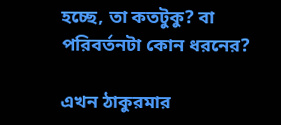হচ্ছে, তা কতটুকু? বা পরিবর্তনটা কোন ধরনের?

এখন ঠাকুরমার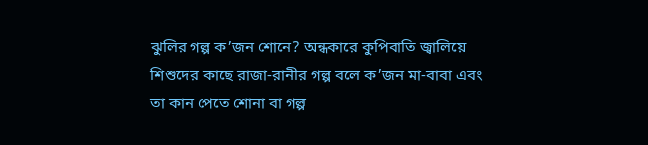ঝুলির গল্প ক’জন শোনে? অন্ধকারে কুপিবাতি জ্বালিয়ে শিশুদের কাছে রাজা-রানীর গল্প বলে ক’জন মা-বাবা এবং তা কান পেতে শোনা বা গল্প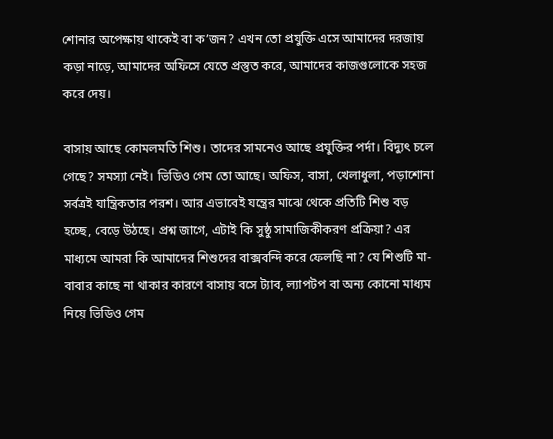শোনার অপেক্ষায় থাকেই বা ক’জন? এখন তো প্রযুক্তি এসে আমাদের দরজায় কড়া নাড়ে, আমাদের অফিসে যেতে প্রস্তুত করে, আমাদের কাজগুলোকে সহজ করে দেয়।

বাসায় আছে কোমলমতি শিশু। তাদের সামনেও আছে প্রযুক্তির পর্দা। বিদ্যুৎ চলে গেছে? সমস্যা নেই। ভিডিও গেম তো আছে। অফিস, বাসা, খেলাধুলা, পড়াশোনা সর্বত্রই যান্ত্রিকতার পরশ। আর এভাবেই যন্ত্রের মাঝে থেকে প্রতিটি শিশু বড় হচ্ছে, বেড়ে উঠছে। প্রশ্ন জাগে, এটাই কি সুষ্ঠু সামাজিকীকরণ প্রক্রিয়া? এর মাধ্যমে আমরা কি আমাদের শিশুদের বাক্সবন্দি করে ফেলছি না? যে শিশুটি মা-বাবার কাছে না থাকার কারণে বাসায় বসে ট্যাব, ল্যাপটপ বা অন্য কোনো মাধ্যম নিয়ে ভিডিও গেম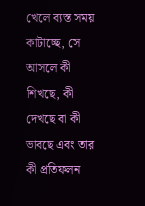খেলে ব্যস্ত সময় কাটাচ্ছে, সে আসলে কী শিখছে, কী দেখছে বা কী ভাবছে এবং তার কী প্রতিফলন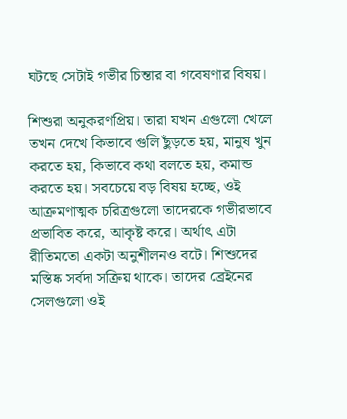ঘটছে সেটাই গভীর চিন্তার বা গবেষণার বিষয়।

শিশুরা অনুকরণপ্রিয়। তারা যখন এগুলো খেলে তখন দেখে কিভাবে গুলি ছুঁড়তে হয়, মানুষ খুন করতে হয়, কিভাবে কথা বলতে হয়, কমান্ড করতে হয়। সবচেয়ে বড় বিষয় হচ্ছে, ওই আক্রমণাত্মক চরিত্রগুলো তাদেরকে গভীরভাবে প্রভাবিত করে, আকৃষ্ট করে। অর্থাৎ এটা রীতিমতো একটা অনুশীলনও বটে। শিশুদের মস্তিষ্ক সর্বদা সক্রিয় থাকে। তাদের ব্রেইনের সেলগুলো ওই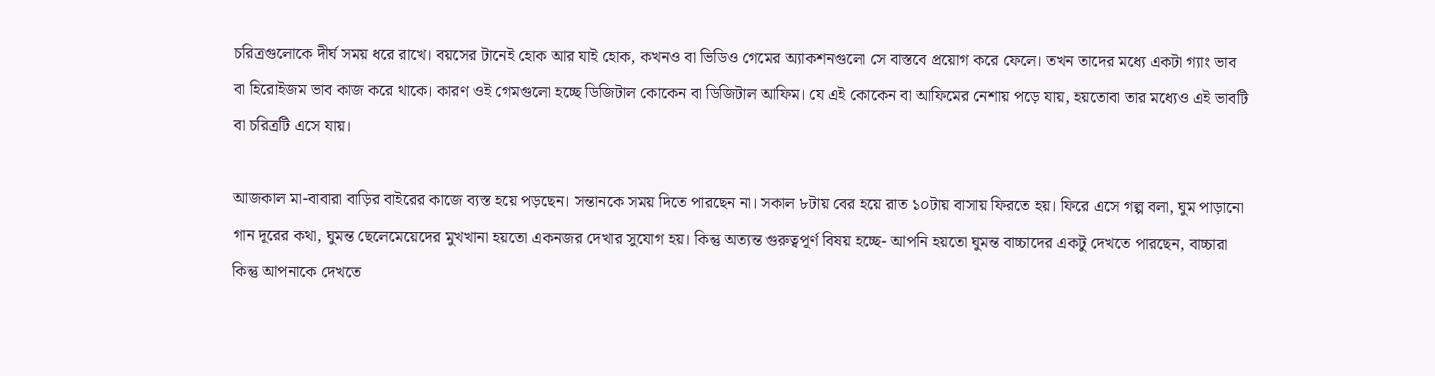চরিত্রগুলোকে দীর্ঘ সময় ধরে রাখে। বয়সের টানেই হোক আর যাই হোক, কখনও বা ভিডিও গেমের অ্যাকশনগুলো সে বাস্তবে প্রয়োগ করে ফেলে। তখন তাদের মধ্যে একটা গ্যাং ভাব বা হিরোইজম ভাব কাজ করে থাকে। কারণ ওই গেমগুলো হচ্ছে ডিজিটাল কোকেন বা ডিজিটাল আফিম। যে এই কোকেন বা আফিমের নেশায় পড়ে যায়, হয়তোবা তার মধ্যেও এই ভাবটি বা চরিত্রটি এসে যায়।

আজকাল মা-বাবারা বাড়ির বাইরের কাজে ব্যস্ত হয়ে পড়ছেন। সন্তানকে সময় দিতে পারছেন না। সকাল ৮টায় বের হয়ে রাত ১০টায় বাসায় ফিরতে হয়। ফিরে এসে গল্প বলা, ঘুম পাড়ানো গান দূরের কথা, ঘুমন্ত ছেলেমেয়েদের মুখখানা হয়তো একনজর দেখার সুযোগ হয়। কিন্তু অত্যন্ত গুরুত্বপূর্ণ বিষয় হচ্ছে- আপনি হয়তো ঘুমন্ত বাচ্চাদের একটু দেখতে পারছেন, বাচ্চারা কিন্তু আপনাকে দেখতে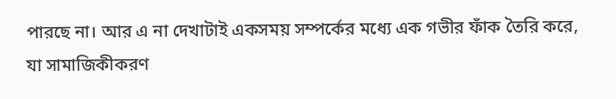পারছে না। আর এ না দেখাটাই একসময় সম্পর্কের মধ্যে এক গভীর ফাঁক তৈরি করে, যা সামাজিকীকরণ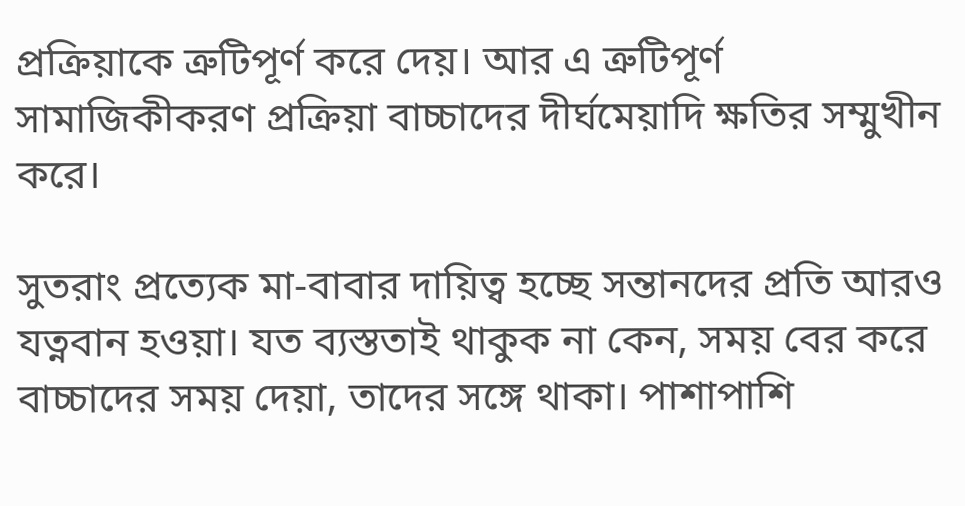প্রক্রিয়াকে ত্রুটিপূর্ণ করে দেয়। আর এ ত্রুটিপূর্ণ সামাজিকীকরণ প্রক্রিয়া বাচ্চাদের দীর্ঘমেয়াদি ক্ষতির সম্মুখীন করে।

সুতরাং প্রত্যেক মা-বাবার দায়িত্ব হচ্ছে সন্তানদের প্রতি আরও যত্নবান হওয়া। যত ব্যস্ততাই থাকুক না কেন, সময় বের করে বাচ্চাদের সময় দেয়া, তাদের সঙ্গে থাকা। পাশাপাশি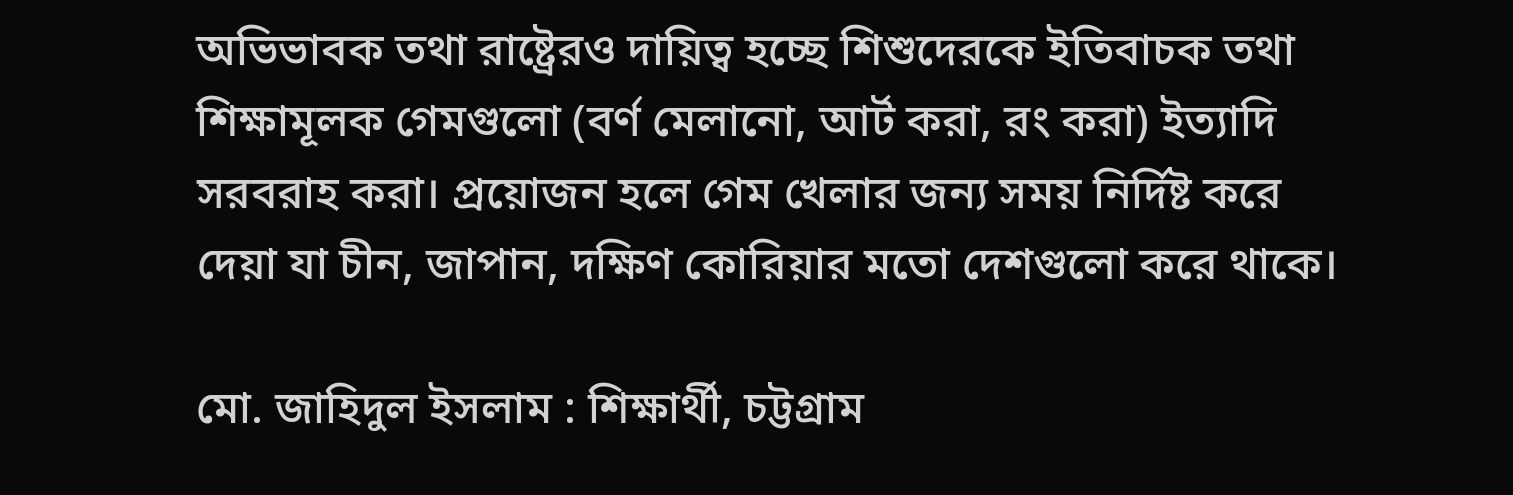অভিভাবক তথা রাষ্ট্রেরও দায়িত্ব হচ্ছে শিশুদেরকে ইতিবাচক তথা শিক্ষামূলক গেমগুলো (বর্ণ মেলানো, আর্ট করা, রং করা) ইত্যাদি সরবরাহ করা। প্রয়োজন হলে গেম খেলার জন্য সময় নির্দিষ্ট করে দেয়া যা চীন, জাপান, দক্ষিণ কোরিয়ার মতো দেশগুলো করে থাকে।

মো. জাহিদুল ইসলাম : শিক্ষার্থী, চট্টগ্রাম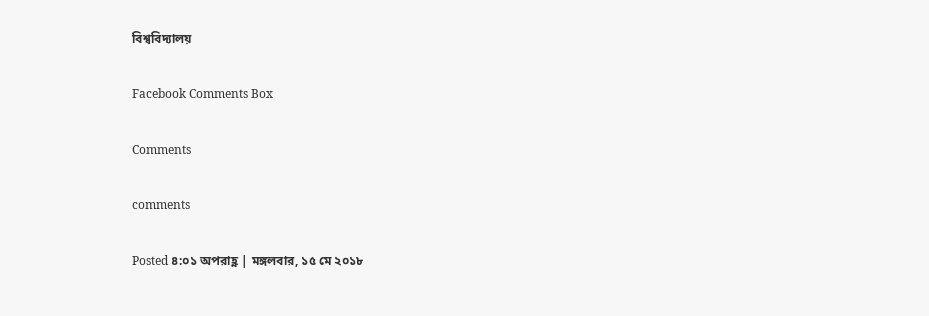বিশ্ববিদ্যালয়

Facebook Comments Box

Comments

comments

Posted ৪:০১ অপরাহ্ণ | মঙ্গলবার, ১৫ মে ২০১৮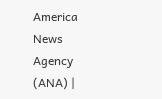America News Agency (ANA) |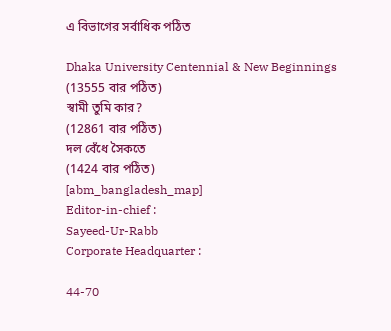এ বিভাগের সর্বাধিক পঠিত

Dhaka University Centennial & New Beginnings
(13555 বার পঠিত)
স্বামী তুমি কার?
(12861 বার পঠিত)
দল বেঁধে সৈকতে
(1424 বার পঠিত)
[abm_bangladesh_map]
Editor-in-chief :
Sayeed-Ur-Rabb
Corporate Headquarter :

44-70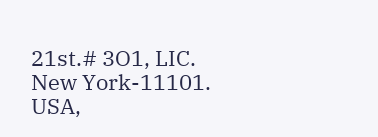21st.# 3O1, LIC. New York-11101. USA,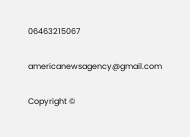06463215067

americanewsagency@gmail.com

Copyright ©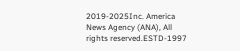2019-2025Inc. America News Agency (ANA), All rights reserved.ESTD-1997